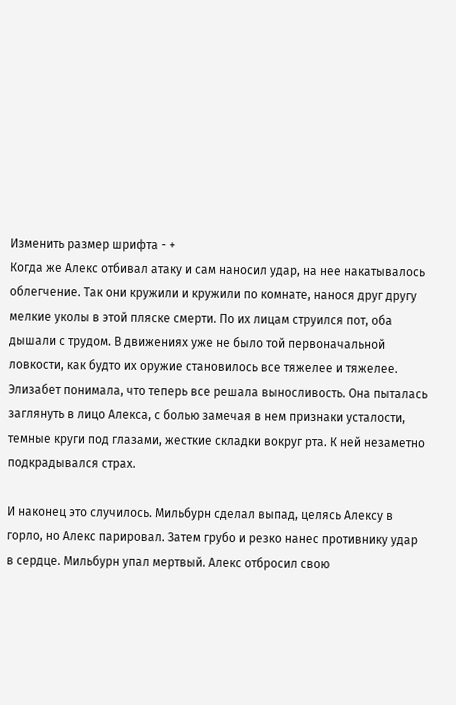Изменить размер шрифта - +
Когда же Алекс отбивал атаку и сам наносил удар, на нее накатывалось облегчение. Так они кружили и кружили по комнате, нанося друг другу мелкие уколы в этой пляске смерти. По их лицам струился пот, оба дышали с трудом. В движениях уже не было той первоначальной ловкости, как будто их оружие становилось все тяжелее и тяжелее. Элизабет понимала, что теперь все решала выносливость. Она пыталась заглянуть в лицо Алекса, с болью замечая в нем признаки усталости, темные круги под глазами, жесткие складки вокруг рта. К ней незаметно подкрадывался страх.

И наконец это случилось. Мильбурн сделал выпад, целясь Алексу в горло, но Алекс парировал. Затем грубо и резко нанес противнику удар в сердце. Мильбурн упал мертвый. Алекс отбросил свою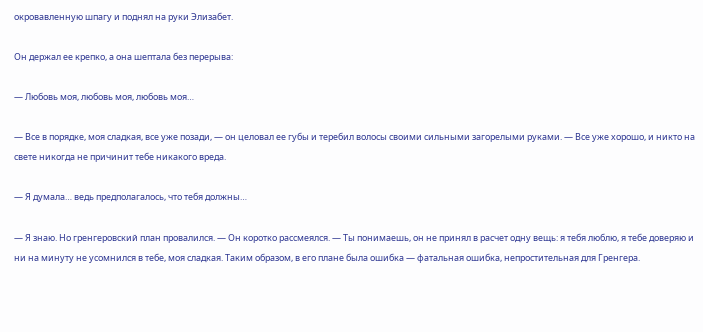окровавленную шпагу и поднял на руки Элизабет.

Он держал ее крепко, а она шептала без перерыва:

— Любовь моя, любовь моя, любовь моя…

— Все в порядке, моя сладкая, все уже позади, — он целовал ее губы и теребил волосы своими сильными загорелыми руками. — Все уже хорошо, и никто на свете никогда не причинит тебе никакого вреда.

— Я думала… ведь предполагалось, что тебя должны…

— Я знаю. Но гренгеровский план провалился. — Он коротко рассмеялся. — Ты понимаешь, он не принял в расчет одну вещь: я тебя люблю, я тебе доверяю и ни на минуту не усомнился в тебе, моя сладкая. Таким образом, в его плане была ошибка — фатальная ошибка, непростительная для Гренгера.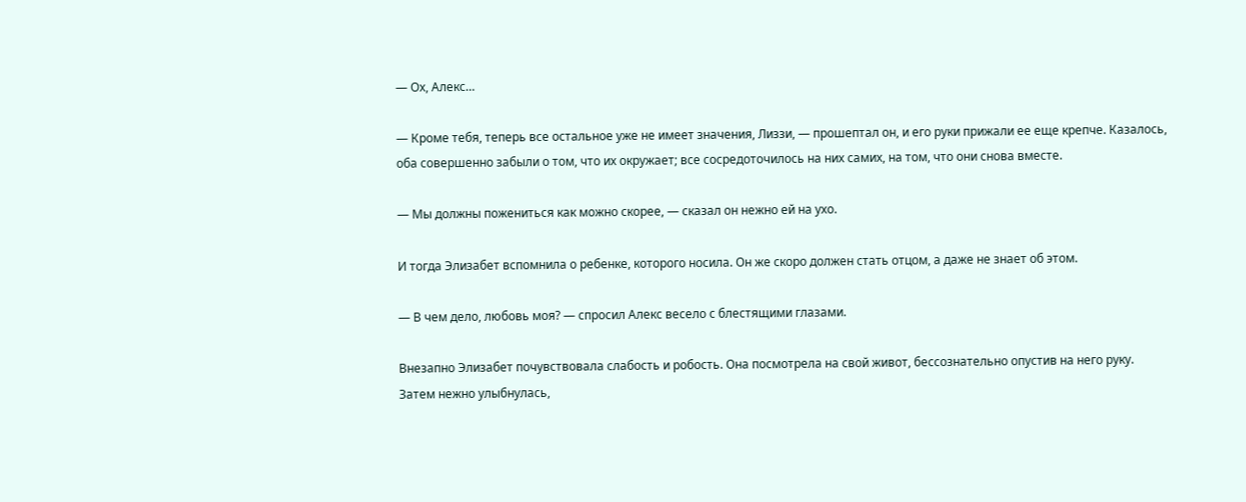— Ох, Алекс…

— Кроме тебя, теперь все остальное уже не имеет значения, Лиззи, — прошептал он, и его руки прижали ее еще крепче. Казалось, оба совершенно забыли о том, что их окружает; все сосредоточилось на них самих, на том, что они снова вместе.

— Мы должны пожениться как можно скорее, — сказал он нежно ей на ухо.

И тогда Элизабет вспомнила о ребенке, которого носила. Он же скоро должен стать отцом, а даже не знает об этом.

— В чем дело, любовь моя? — спросил Алекс весело с блестящими глазами.

Внезапно Элизабет почувствовала слабость и робость. Она посмотрела на свой живот, бессознательно опустив на него руку. Затем нежно улыбнулась,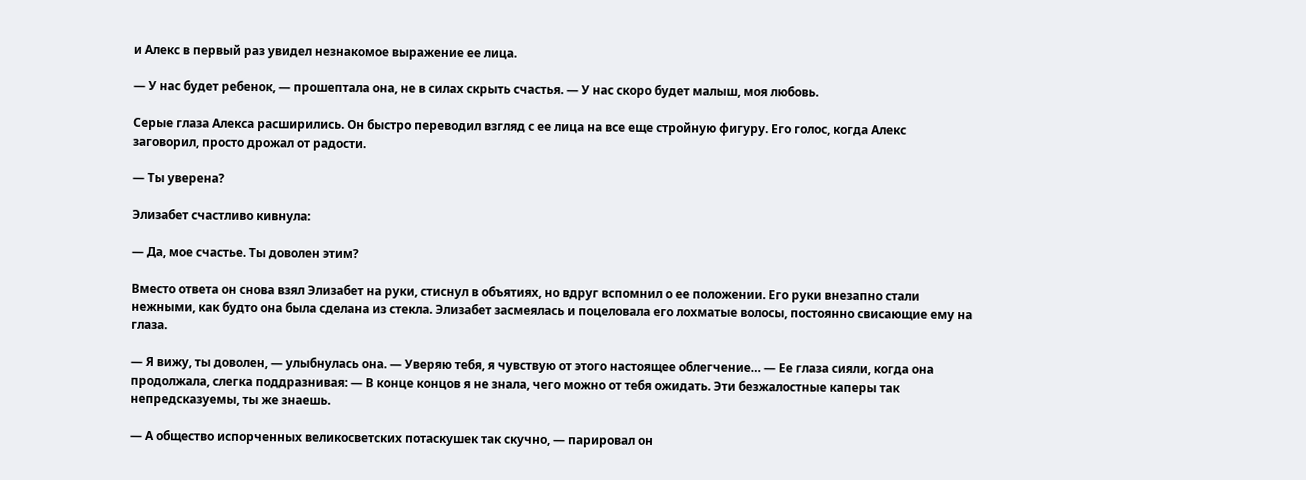и Алекс в первый раз увидел незнакомое выражение ее лица.

— У нас будет ребенок, — прошептала она, не в силах скрыть счастья. — У нас скоро будет малыш, моя любовь.

Серые глаза Алекса расширились. Он быстро переводил взгляд с ее лица на все еще стройную фигуру. Его голос, когда Алекс заговорил, просто дрожал от радости.

— Ты уверена?

Элизабет счастливо кивнула:

— Да, мое счастье. Ты доволен этим?

Вместо ответа он снова взял Элизабет на руки, стиснул в объятиях, но вдруг вспомнил о ее положении. Его руки внезапно стали нежными, как будто она была сделана из стекла. Элизабет засмеялась и поцеловала его лохматые волосы, постоянно свисающие ему на глаза.

— Я вижу, ты доволен, — улыбнулась она. — Уверяю тебя, я чувствую от этого настоящее облегчение… — Ее глаза сияли, когда она продолжала, слегка поддразнивая: — В конце концов я не знала, чего можно от тебя ожидать. Эти безжалостные каперы так непредсказуемы, ты же знаешь.

— А общество испорченных великосветских потаскушек так скучно, — парировал он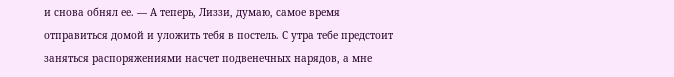и снова обнял ее. — А теперь, Лиззи, думаю, самое время отправиться домой и уложить тебя в постель. С утра тебе предстоит заняться распоряжениями насчет подвенечных нарядов, а мне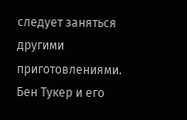следует заняться другими приготовлениями. Бен Тукер и его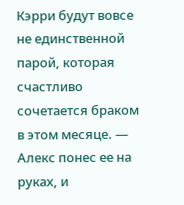Кэрри будут вовсе не единственной парой, которая счастливо сочетается браком в этом месяце. — Алекс понес ее на руках, и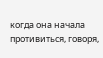когда она начала противиться, говоря,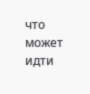что может идти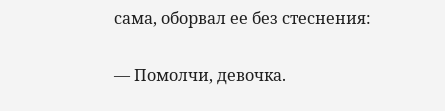сама, оборвал ее без стеснения:

— Помолчи, девочка.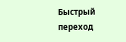Быстрый переход